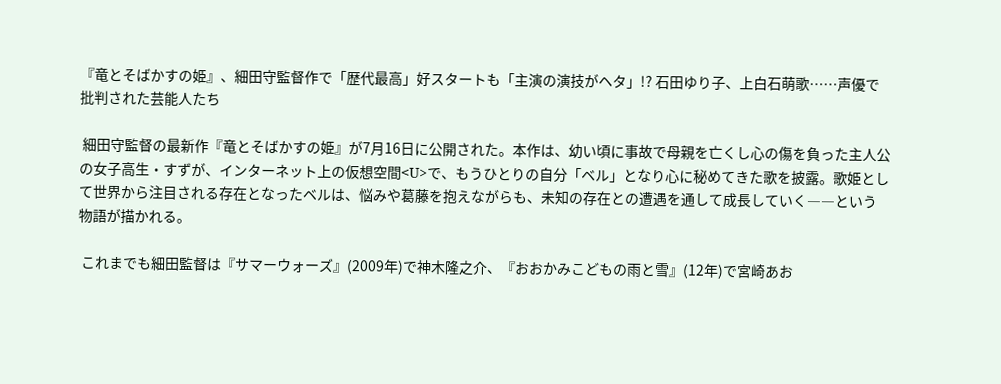『竜とそばかすの姫』、細田守監督作で「歴代最高」好スタートも「主演の演技がヘタ」!? 石田ゆり子、上白石萌歌……声優で批判された芸能人たち

 細田守監督の最新作『竜とそばかすの姫』が7月16日に公開された。本作は、幼い頃に事故で母親を亡くし心の傷を負った主人公の女子高生・すずが、インターネット上の仮想空間<U>で、もうひとりの自分「ベル」となり心に秘めてきた歌を披露。歌姫として世界から注目される存在となったベルは、悩みや葛藤を抱えながらも、未知の存在との遭遇を通して成長していく――という物語が描かれる。

 これまでも細田監督は『サマーウォーズ』(2009年)で神木隆之介、『おおかみこどもの雨と雪』(12年)で宮崎あお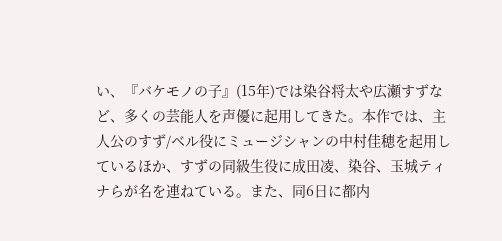い、『バケモノの子』(15年)では染谷将太や広瀬すずなど、多くの芸能人を声優に起用してきた。本作では、主人公のすず/ベル役にミュージシャンの中村佳穂を起用しているほか、すずの同級生役に成田凌、染谷、玉城ティナらが名を連ねている。また、同6日に都内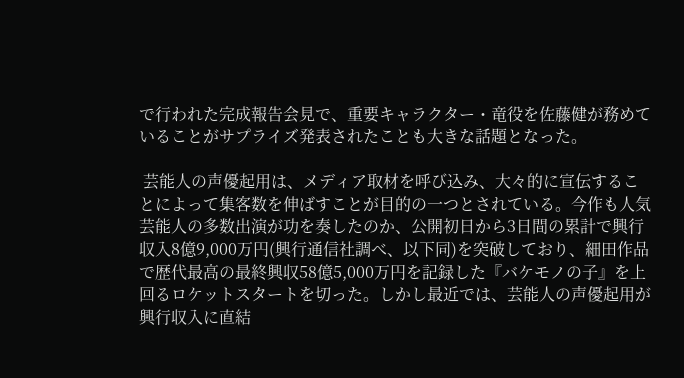で行われた完成報告会見で、重要キャラクター・竜役を佐藤健が務めていることがサプライズ発表されたことも大きな話題となった。

 芸能人の声優起用は、メディア取材を呼び込み、大々的に宣伝することによって集客数を伸ばすことが目的の一つとされている。今作も人気芸能人の多数出演が功を奏したのか、公開初日から3日間の累計で興行収入8億9,000万円(興行通信社調べ、以下同)を突破しており、細田作品で歴代最高の最終興収58億5,000万円を記録した『バケモノの子』を上回るロケットスタートを切った。しかし最近では、芸能人の声優起用が興行収入に直結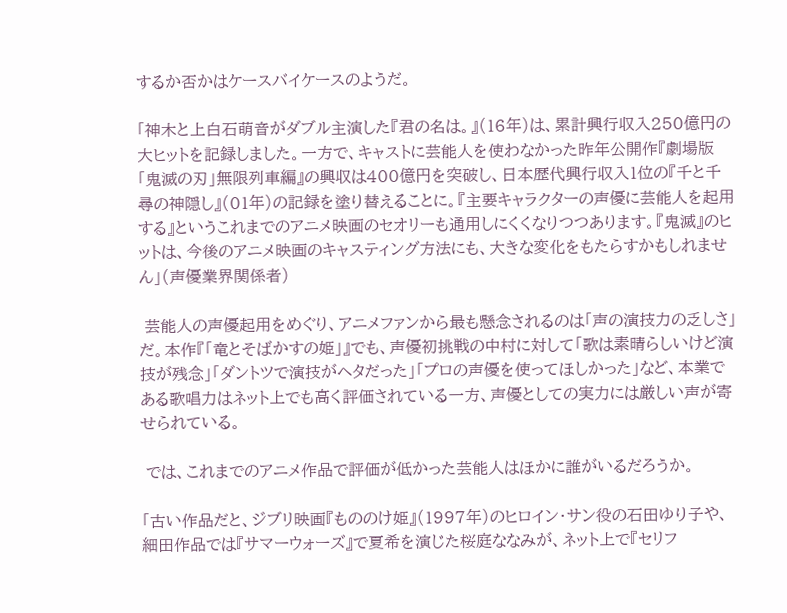するか否かはケースバイケースのようだ。

「神木と上白石萌音がダブル主演した『君の名は。』(16年)は、累計興行収入250億円の大ヒットを記録しました。一方で、キャストに芸能人を使わなかった昨年公開作『劇場版「鬼滅の刃」無限列車編』の興収は400億円を突破し、日本歴代興行収入1位の『千と千尋の神隠し』(01年)の記録を塗り替えることに。『主要キャラクターの声優に芸能人を起用する』というこれまでのアニメ映画のセオリーも通用しにくくなりつつあります。『鬼滅』のヒットは、今後のアニメ映画のキャスティング方法にも、大きな変化をもたらすかもしれません」(声優業界関係者)

 芸能人の声優起用をめぐり、アニメファンから最も懸念されるのは「声の演技力の乏しさ」だ。本作『「竜とそばかすの姫」』でも、声優初挑戦の中村に対して「歌は素晴らしいけど演技が残念」「ダントツで演技がヘタだった」「プロの声優を使ってほしかった」など、本業である歌唱力はネット上でも高く評価されている一方、声優としての実力には厳しい声が寄せられている。

 では、これまでのアニメ作品で評価が低かった芸能人はほかに誰がいるだろうか。

「古い作品だと、ジブリ映画『もののけ姫』(1997年)のヒロイン・サン役の石田ゆり子や、細田作品では『サマーウォーズ』で夏希を演じた桜庭ななみが、ネット上で『セリフ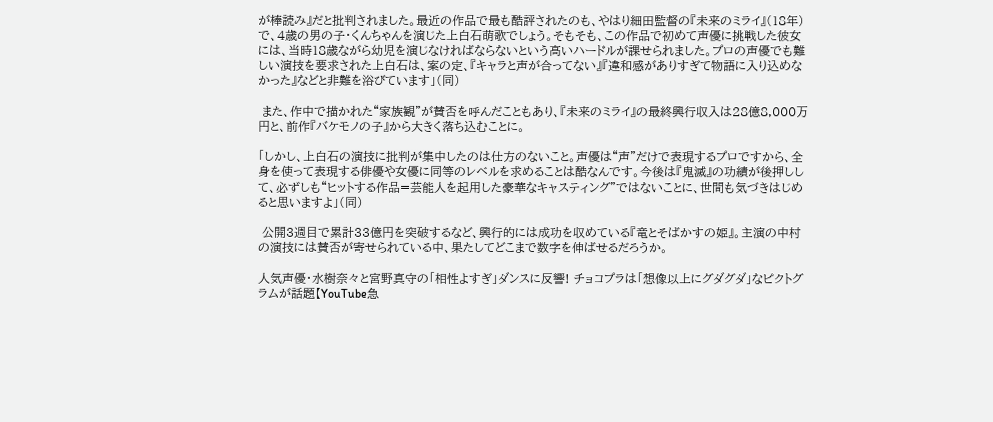が棒読み』だと批判されました。最近の作品で最も酷評されたのも、やはり細田監督の『未来のミライ』(18年)で、4歳の男の子・くんちゃんを演じた上白石萌歌でしょう。そもそも、この作品で初めて声優に挑戦した彼女には、当時18歳ながら幼児を演じなければならないという高いハードルが課せられました。プロの声優でも難しい演技を要求された上白石は、案の定、『キャラと声が合ってない』『違和感がありすぎて物語に入り込めなかった』などと非難を浴びています」(同)

 また、作中で描かれた“家族観”が賛否を呼んだこともあり、『未来のミライ』の最終興行収入は28億8,000万円と、前作『バケモノの子』から大きく落ち込むことに。

「しかし、上白石の演技に批判が集中したのは仕方のないこと。声優は“声”だけで表現するプロですから、全身を使って表現する俳優や女優に同等のレベルを求めることは酷なんです。今後は『鬼滅』の功績が後押しして、必ずしも“ヒットする作品=芸能人を起用した豪華なキャスティング”ではないことに、世間も気づきはじめると思いますよ」(同)

 公開3週目で累計33億円を突破するなど、興行的には成功を収めている『竜とそばかすの姫』。主演の中村の演技には賛否が寄せられている中、果たしてどこまで数字を伸ばせるだろうか。

人気声優・水樹奈々と宮野真守の「相性よすぎ」ダンスに反響! チョコプラは「想像以上にグダグダ」なピクトグラムが話題【YouTube急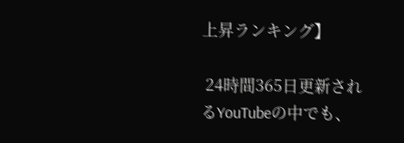上昇ランキング】

 24時間365日更新されるYouTubeの中でも、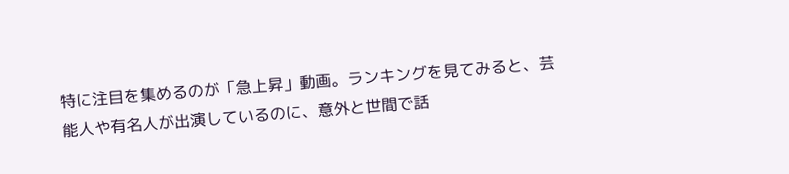特に注目を集めるのが「急上昇」動画。ランキングを見てみると、芸能人や有名人が出演しているのに、意外と世間で話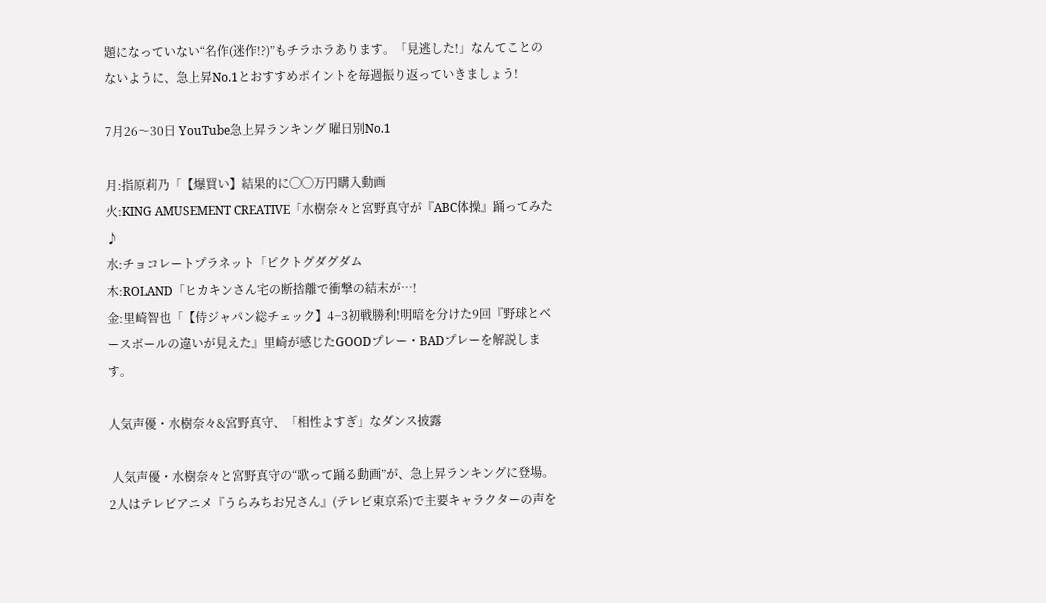題になっていない“名作(迷作!?)”もチラホラあります。「見逃した!」なんてことのないように、急上昇No.1とおすすめポイントを毎週振り返っていきましょう!

7月26〜30日 YouTube急上昇ランキング 曜日別No.1

月:指原莉乃「【爆買い】結果的に◯◯万円購入動画
火:KING AMUSEMENT CREATIVE「水樹奈々と宮野真守が『ABC体操』踊ってみた♪
水:チョコレートプラネット「ピクトグダグダム
木:ROLAND「ヒカキンさん宅の断捨離で衝撃の結末が…!
金:里崎智也「【侍ジャパン総チェック】4−3初戦勝利!明暗を分けた9回『野球とベースボールの違いが見えた』里崎が感じたGOODプレー・BADプレーを解説します。

人気声優・水樹奈々&宮野真守、「相性よすぎ」なダンス披露

 人気声優・水樹奈々と宮野真守の“歌って踊る動画”が、急上昇ランキングに登場。2人はテレビアニメ『うらみちお兄さん』(テレビ東京系)で主要キャラクターの声を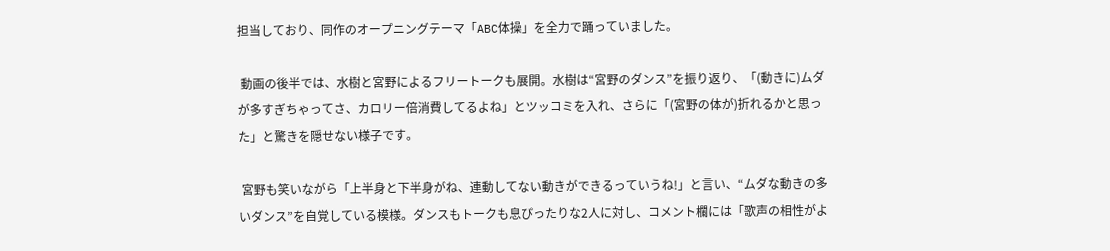担当しており、同作のオープニングテーマ「ABC体操」を全力で踊っていました。

 動画の後半では、水樹と宮野によるフリートークも展開。水樹は“宮野のダンス”を振り返り、「(動きに)ムダが多すぎちゃってさ、カロリー倍消費してるよね」とツッコミを入れ、さらに「(宮野の体が)折れるかと思った」と驚きを隠せない様子です。

 宮野も笑いながら「上半身と下半身がね、連動してない動きができるっていうね!」と言い、“ムダな動きの多いダンス”を自覚している模様。ダンスもトークも息ぴったりな2人に対し、コメント欄には「歌声の相性がよ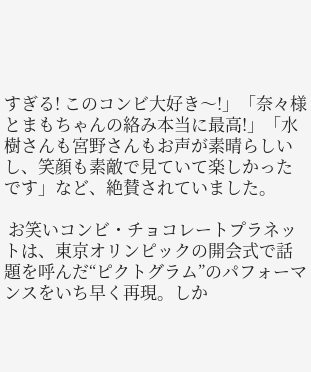すぎる! このコンビ大好き〜!」「奈々様とまもちゃんの絡み本当に最高!」「水樹さんも宮野さんもお声が素晴らしいし、笑顔も素敵で見ていて楽しかったです」など、絶賛されていました。

 お笑いコンビ・チョコレートプラネットは、東京オリンピックの開会式で話題を呼んだ“ピクトグラム”のパフォーマンスをいち早く再現。しか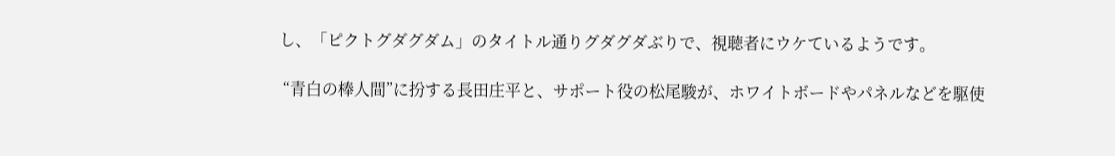し、「ピクトグダグダム」のタイトル通りグダグダぶりで、視聴者にウケているようです。

 “青白の棒人間”に扮する長田庄平と、サポート役の松尾駿が、ホワイトボードやパネルなどを駆使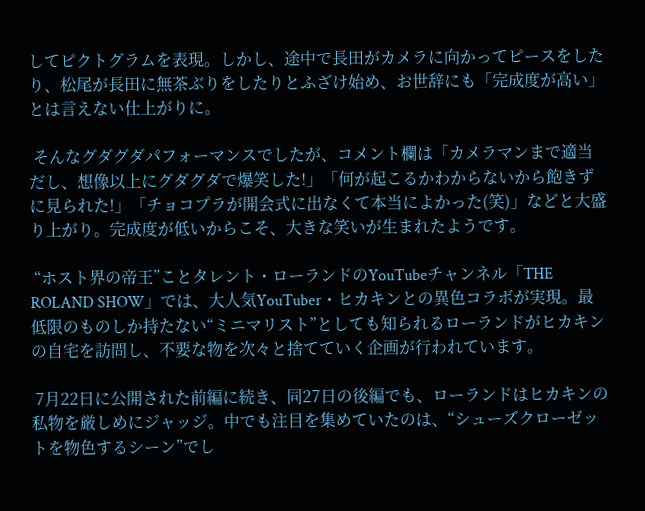してピクトグラムを表現。しかし、途中で長田がカメラに向かってピースをしたり、松尾が長田に無茶ぶりをしたりとふざけ始め、お世辞にも「完成度が高い」とは言えない仕上がりに。

 そんなグダグダパフォーマンスでしたが、コメント欄は「カメラマンまで適当だし、想像以上にグダグダで爆笑した!」「何が起こるかわからないから飽きずに見られた!」「チョコプラが開会式に出なくて本当によかった(笑)」などと大盛り上がり。完成度が低いからこそ、大きな笑いが生まれたようです。

 “ホスト界の帝王”ことタレント・ローランドのYouTubeチャンネル「THE ROLAND SHOW」では、大人気YouTuber・ヒカキンとの異色コラボが実現。最低限のものしか持たない“ミニマリスト”としても知られるローランドがヒカキンの自宅を訪問し、不要な物を次々と捨てていく企画が行われています。

 7月22日に公開された前編に続き、同27日の後編でも、ローランドはヒカキンの私物を厳しめにジャッジ。中でも注目を集めていたのは、“シューズクローゼットを物色するシーン”でし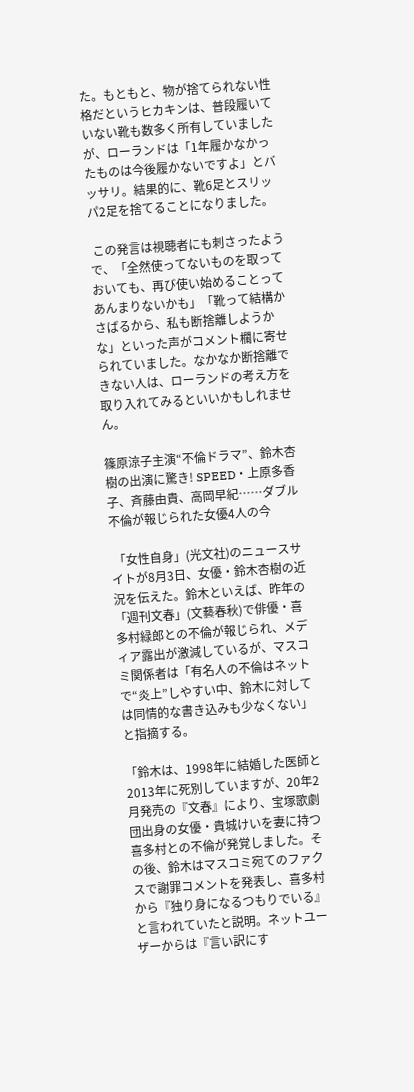た。もともと、物が捨てられない性格だというヒカキンは、普段履いていない靴も数多く所有していましたが、ローランドは「1年履かなかったものは今後履かないですよ」とバッサリ。結果的に、靴6足とスリッパ2足を捨てることになりました。

 この発言は視聴者にも刺さったようで、「全然使ってないものを取っておいても、再び使い始めることってあんまりないかも」「靴って結構かさばるから、私も断捨離しようかな」といった声がコメント欄に寄せられていました。なかなか断捨離できない人は、ローランドの考え方を取り入れてみるといいかもしれません。

篠原涼子主演“不倫ドラマ”、鈴木杏樹の出演に驚き! SPEED・上原多香子、斉藤由貴、高岡早紀……ダブル不倫が報じられた女優4人の今

 「女性自身」(光文社)のニュースサイトが8月3日、女優・鈴木杏樹の近況を伝えた。鈴木といえば、昨年の「週刊文春」(文藝春秋)で俳優・喜多村緑郎との不倫が報じられ、メディア露出が激減しているが、マスコミ関係者は「有名人の不倫はネットで“炎上”しやすい中、鈴木に対しては同情的な書き込みも少なくない」と指摘する。

「鈴木は、1998年に結婚した医師と2013年に死別していますが、20年2月発売の『文春』により、宝塚歌劇団出身の女優・貴城けいを妻に持つ喜多村との不倫が発覚しました。その後、鈴木はマスコミ宛てのファクスで謝罪コメントを発表し、喜多村から『独り身になるつもりでいる』と言われていたと説明。ネットユーザーからは『言い訳にす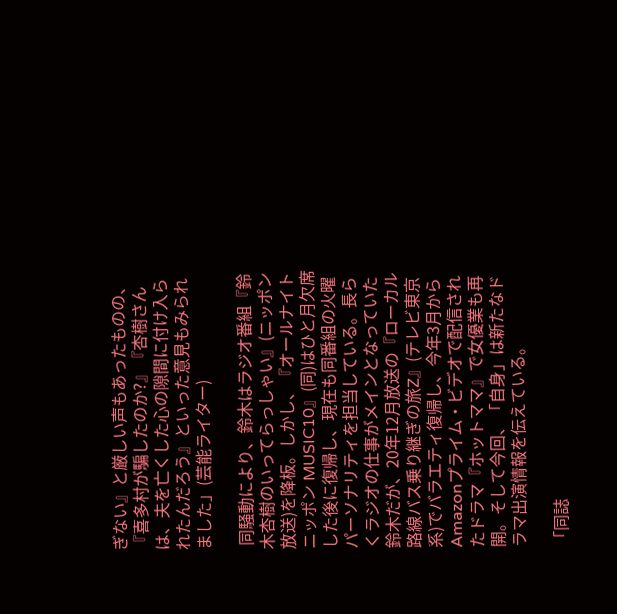ぎない』と厳しい声もあったものの、『喜多村が騙したのか?』『杏樹さんは、夫を亡くした心の隙間に付け入られたんだろう』といった意見もみられました」(芸能ライター)

 同騒動により、鈴木はラジオ番組『鈴木杏樹のいってらっしゃい』(ニッポン放送)を降板。しかし、『オールナイトニッポン MUSIC10』(同)はひと月欠席した後に復帰し、現在も同番組の火曜パーソナリティを担当している。長らくラジオの仕事がメインとなっていた鈴木だが、20年12月放送の『ローカル路線バス乗り継ぎの旅Z』(テレビ東京系)でバラエティ復帰し、今年3月からAmazonプライム・ビデオで配信されたドラマ『ホットママ』で女優業も再開。そして今回、「自身」は新たなドラマ出演情報を伝えている。

「同誌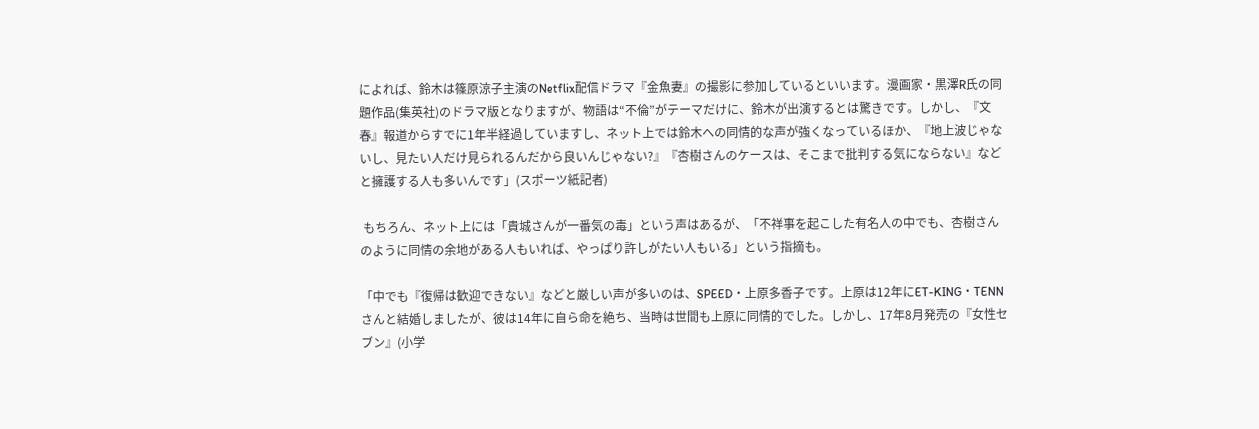によれば、鈴木は篠原涼子主演のNetflix配信ドラマ『金魚妻』の撮影に参加しているといいます。漫画家・黒澤R氏の同題作品(集英社)のドラマ版となりますが、物語は“不倫”がテーマだけに、鈴木が出演するとは驚きです。しかし、『文春』報道からすでに1年半経過していますし、ネット上では鈴木への同情的な声が強くなっているほか、『地上波じゃないし、見たい人だけ見られるんだから良いんじゃない?』『杏樹さんのケースは、そこまで批判する気にならない』などと擁護する人も多いんです」(スポーツ紙記者)

 もちろん、ネット上には「貴城さんが一番気の毒」という声はあるが、「不祥事を起こした有名人の中でも、杏樹さんのように同情の余地がある人もいれば、やっぱり許しがたい人もいる」という指摘も。

「中でも『復帰は歓迎できない』などと厳しい声が多いのは、SPEED・上原多香子です。上原は12年にET-KING・TENNさんと結婚しましたが、彼は14年に自ら命を絶ち、当時は世間も上原に同情的でした。しかし、17年8月発売の『女性セブン』(小学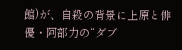館)が、自殺の背景に上原と俳優・阿部力の“ダブ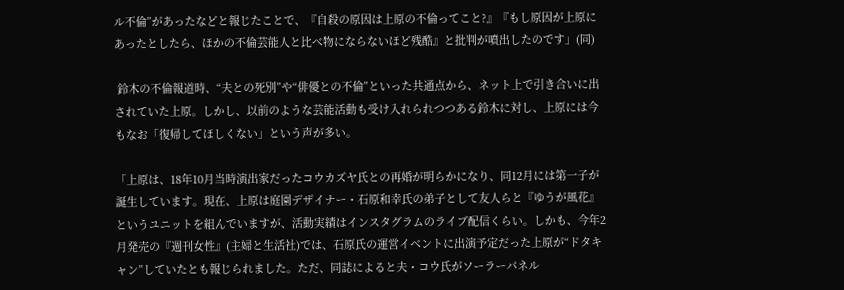ル不倫”があったなどと報じたことで、『自殺の原因は上原の不倫ってこと?』『もし原因が上原にあったとしたら、ほかの不倫芸能人と比べ物にならないほど残酷』と批判が噴出したのです」(同)

 鈴木の不倫報道時、“夫との死別”や“俳優との不倫”といった共通点から、ネット上で引き合いに出されていた上原。しかし、以前のような芸能活動も受け入れられつつある鈴木に対し、上原には今もなお「復帰してほしくない」という声が多い。

「上原は、18年10月当時演出家だったコウカズヤ氏との再婚が明らかになり、同12月には第一子が誕生しています。現在、上原は庭園デザイナー・石原和幸氏の弟子として友人らと『ゆうが風花』というユニットを組んでいますが、活動実績はインスタグラムのライブ配信くらい。しかも、今年2月発売の『週刊女性』(主婦と生活社)では、石原氏の運営イベントに出演予定だった上原が“ドタキャン”していたとも報じられました。ただ、同誌によると夫・コウ氏がソーラーパネル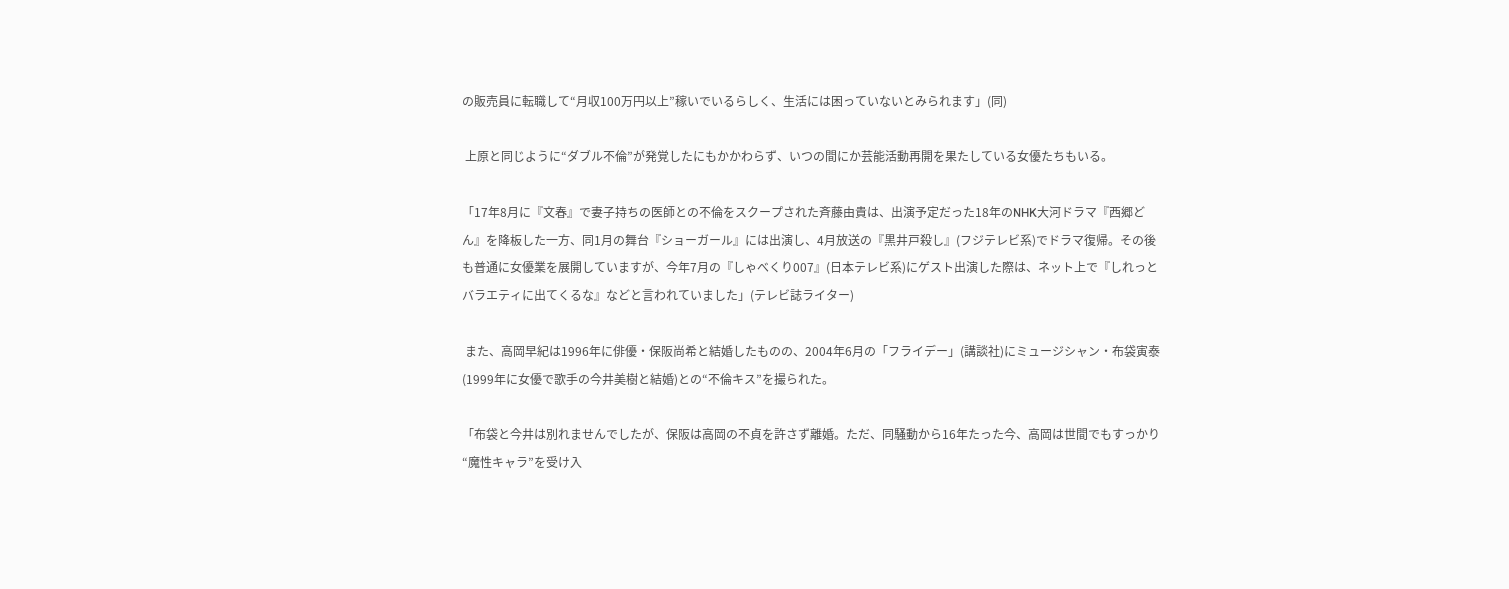の販売員に転職して“月収100万円以上”稼いでいるらしく、生活には困っていないとみられます」(同)

 上原と同じように“ダブル不倫”が発覚したにもかかわらず、いつの間にか芸能活動再開を果たしている女優たちもいる。

「17年8月に『文春』で妻子持ちの医師との不倫をスクープされた斉藤由貴は、出演予定だった18年のNHK大河ドラマ『西郷どん』を降板した一方、同1月の舞台『ショーガール』には出演し、4月放送の『黒井戸殺し』(フジテレビ系)でドラマ復帰。その後も普通に女優業を展開していますが、今年7月の『しゃべくり007』(日本テレビ系)にゲスト出演した際は、ネット上で『しれっとバラエティに出てくるな』などと言われていました」(テレビ誌ライター)

 また、高岡早紀は1996年に俳優・保阪尚希と結婚したものの、2004年6月の「フライデー」(講談社)にミュージシャン・布袋寅泰(1999年に女優で歌手の今井美樹と結婚)との“不倫キス”を撮られた。

「布袋と今井は別れませんでしたが、保阪は高岡の不貞を許さず離婚。ただ、同騒動から16年たった今、高岡は世間でもすっかり“魔性キャラ”を受け入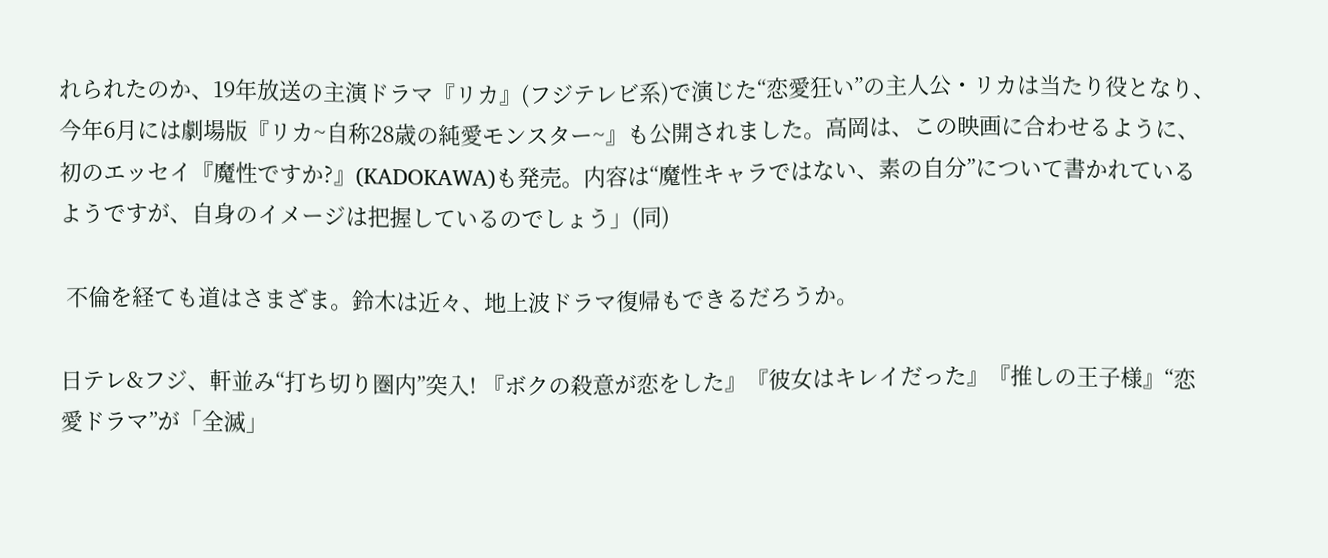れられたのか、19年放送の主演ドラマ『リカ』(フジテレビ系)で演じた“恋愛狂い”の主人公・リカは当たり役となり、今年6月には劇場版『リカ~自称28歳の純愛モンスター~』も公開されました。高岡は、この映画に合わせるように、初のエッセイ『魔性ですか?』(KADOKAWA)も発売。内容は“魔性キャラではない、素の自分”について書かれているようですが、自身のイメージは把握しているのでしょう」(同)

 不倫を経ても道はさまざま。鈴木は近々、地上波ドラマ復帰もできるだろうか。

日テレ&フジ、軒並み“打ち切り圏内”突入! 『ボクの殺意が恋をした』『彼女はキレイだった』『推しの王子様』“恋愛ドラマ”が「全滅」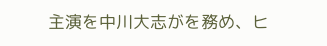主演を中川大志がを務め、ヒ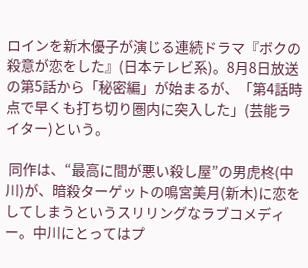ロインを新木優子が演じる連続ドラマ『ボクの殺意が恋をした』(日本テレビ系)。8月8日放送の第5話から「秘密編」が始まるが、「第4話時点で早くも打ち切り圏内に突入した」(芸能ライター)という。

 同作は、“最高に間が悪い殺し屋”の男虎柊(中川)が、暗殺ターゲットの鳴宮美月(新木)に恋をしてしまうというスリリングなラブコメディー。中川にとってはプ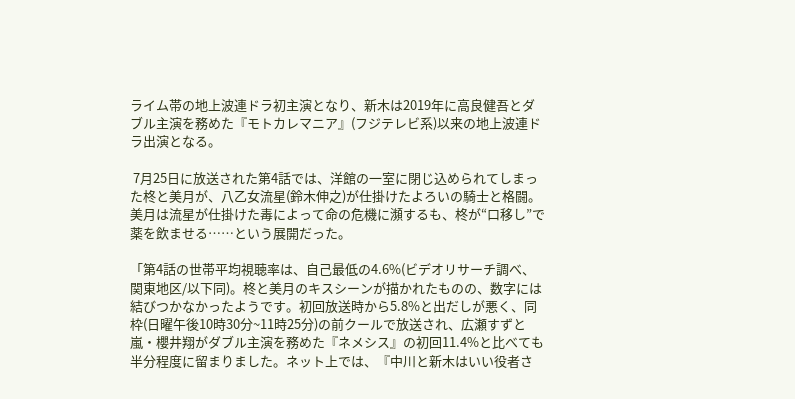ライム帯の地上波連ドラ初主演となり、新木は2019年に高良健吾とダブル主演を務めた『モトカレマニア』(フジテレビ系)以来の地上波連ドラ出演となる。

 7月25日に放送された第4話では、洋館の一室に閉じ込められてしまった柊と美月が、八乙女流星(鈴木伸之)が仕掛けたよろいの騎士と格闘。美月は流星が仕掛けた毒によって命の危機に瀕するも、柊が“口移し”で薬を飲ませる……という展開だった。

「第4話の世帯平均視聴率は、自己最低の4.6%(ビデオリサーチ調べ、関東地区/以下同)。柊と美月のキスシーンが描かれたものの、数字には結びつかなかったようです。初回放送時から5.8%と出だしが悪く、同枠(日曜午後10時30分~11時25分)の前クールで放送され、広瀬すずと嵐・櫻井翔がダブル主演を務めた『ネメシス』の初回11.4%と比べても半分程度に留まりました。ネット上では、『中川と新木はいい役者さ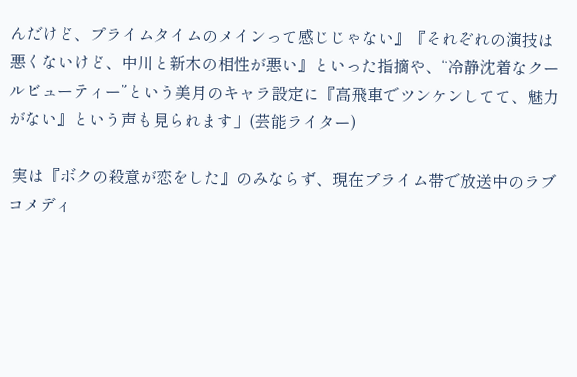んだけど、プライムタイムのメインって感じじゃない』『それぞれの演技は悪くないけど、中川と新木の相性が悪い』といった指摘や、“冷静沈着なクールビューティー”という美月のキャラ設定に『高飛車でツンケンしてて、魅力がない』という声も見られます」(芸能ライター)

 実は『ボクの殺意が恋をした』のみならず、現在プライム帯で放送中のラブコメディ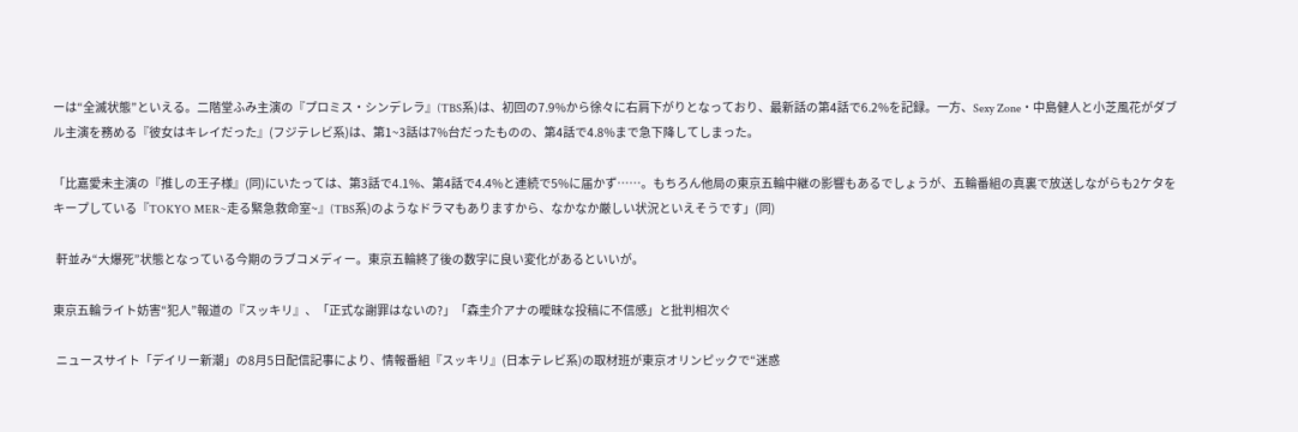ーは“全滅状態”といえる。二階堂ふみ主演の『プロミス・シンデレラ』(TBS系)は、初回の7.9%から徐々に右肩下がりとなっており、最新話の第4話で6.2%を記録。一方、Sexy Zone・中島健人と小芝風花がダブル主演を務める『彼女はキレイだった』(フジテレビ系)は、第1~3話は7%台だったものの、第4話で4.8%まで急下降してしまった。

「比嘉愛未主演の『推しの王子様』(同)にいたっては、第3話で4.1%、第4話で4.4%と連続で5%に届かず……。もちろん他局の東京五輪中継の影響もあるでしょうが、五輪番組の真裏で放送しながらも2ケタをキープしている『TOKYO MER~走る緊急救命室~』(TBS系)のようなドラマもありますから、なかなか厳しい状況といえそうです」(同)

 軒並み“大爆死”状態となっている今期のラブコメディー。東京五輪終了後の数字に良い変化があるといいが。

東京五輪ライト妨害“犯人”報道の『スッキリ』、「正式な謝罪はないの?」「森圭介アナの曖昧な投稿に不信感」と批判相次ぐ

 ニュースサイト「デイリー新潮」の8月5日配信記事により、情報番組『スッキリ』(日本テレビ系)の取材班が東京オリンピックで“迷惑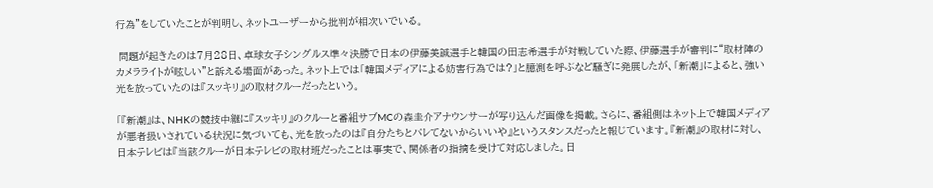行為”をしていたことが判明し、ネットユーザーから批判が相次いでいる。

 問題が起きたのは7月28日、卓球女子シングルス準々決勝で日本の伊藤美誠選手と韓国の田志希選手が対戦していた際、伊藤選手が審判に“取材陣のカメラライトが眩しい”と訴える場面があった。ネット上では「韓国メディアによる妨害行為では?」と臆測を呼ぶなど騒ぎに発展したが、「新潮」によると、強い光を放っていたのは『スッキリ』の取材クルーだったという。

「『新潮』は、NHKの競技中継に『スッキリ』のクルーと番組サブMCの森圭介アナウンサーが写り込んだ画像を掲載。さらに、番組側はネット上で韓国メディアが悪者扱いされている状況に気づいても、光を放ったのは『自分たちとバレてないからいいや』というスタンスだったと報じています。『新潮』の取材に対し、日本テレビは『当該クルーが日本テレビの取材班だったことは事実で、関係者の指摘を受けて対応しました。日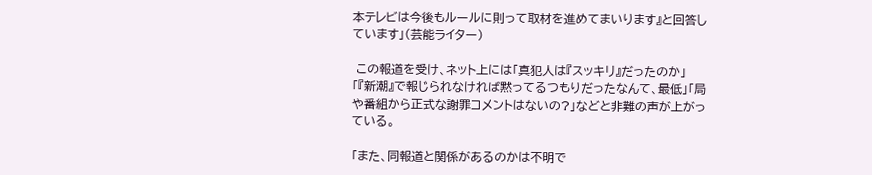本テレビは今後もルールに則って取材を進めてまいります』と回答しています」(芸能ライター)

 この報道を受け、ネット上には「真犯人は『スッキリ』だったのか」「『新潮』で報じられなければ黙ってるつもりだったなんて、最低」「局や番組から正式な謝罪コメントはないの?」などと非難の声が上がっている。

「また、同報道と関係があるのかは不明で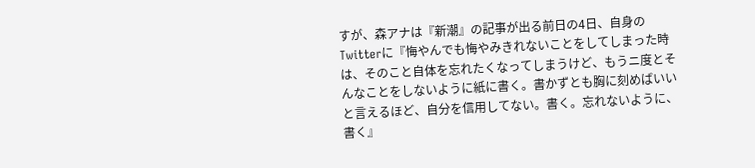すが、森アナは『新潮』の記事が出る前日の4日、自身のTwitterに『悔やんでも悔やみきれないことをしてしまった時は、そのこと自体を忘れたくなってしまうけど、もうニ度とそんなことをしないように紙に書く。書かずとも胸に刻めばいいと言えるほど、自分を信用してない。書く。忘れないように、書く』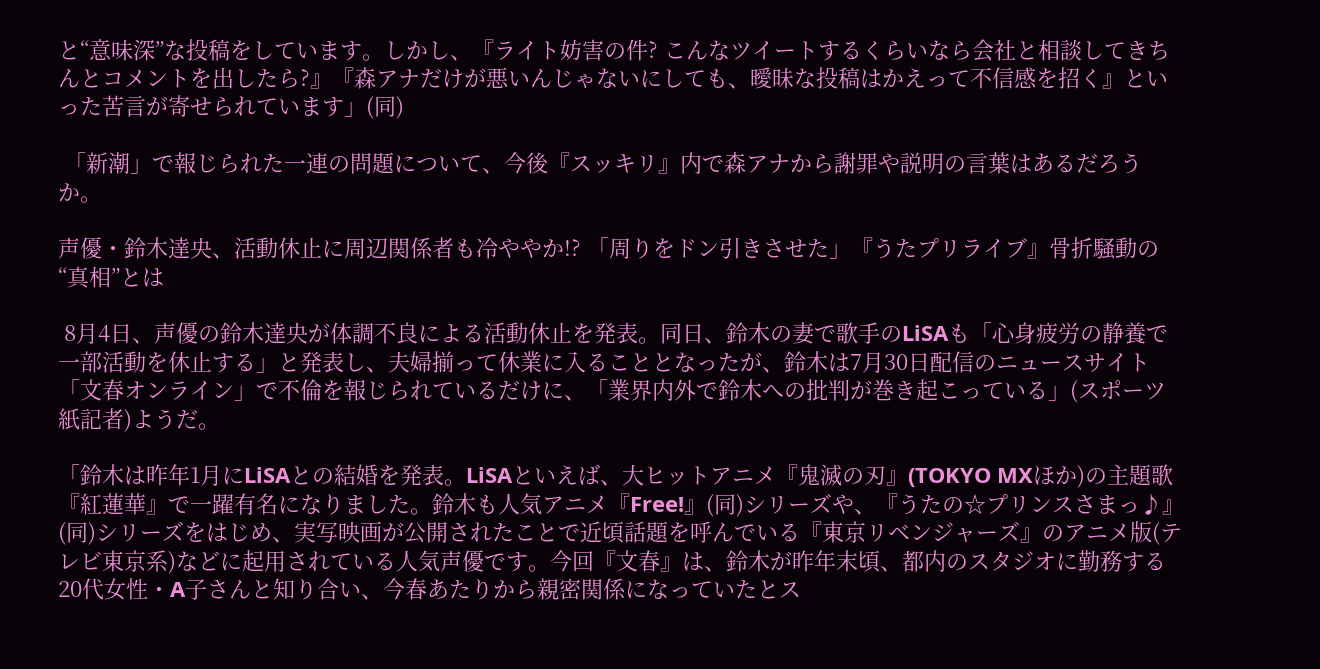と“意味深”な投稿をしています。しかし、『ライト妨害の件? こんなツイートするくらいなら会社と相談してきちんとコメントを出したら?』『森アナだけが悪いんじゃないにしても、曖昧な投稿はかえって不信感を招く』といった苦言が寄せられています」(同)

 「新潮」で報じられた一連の問題について、今後『スッキリ』内で森アナから謝罪や説明の言葉はあるだろうか。

声優・鈴木達央、活動休止に周辺関係者も冷ややか!? 「周りをドン引きさせた」『うたプリライブ』骨折騒動の“真相”とは

 8月4日、声優の鈴木達央が体調不良による活動休止を発表。同日、鈴木の妻で歌手のLiSAも「心身疲労の静養で一部活動を休止する」と発表し、夫婦揃って休業に入ることとなったが、鈴木は7月30日配信のニュースサイト「文春オンライン」で不倫を報じられているだけに、「業界内外で鈴木への批判が巻き起こっている」(スポーツ紙記者)ようだ。

「鈴木は昨年1月にLiSAとの結婚を発表。LiSAといえば、大ヒットアニメ『鬼滅の刃』(TOKYO MXほか)の主題歌『紅蓮華』で一躍有名になりました。鈴木も人気アニメ『Free!』(同)シリーズや、『うたの☆プリンスさまっ♪』(同)シリーズをはじめ、実写映画が公開されたことで近頃話題を呼んでいる『東京リベンジャーズ』のアニメ版(テレビ東京系)などに起用されている人気声優です。今回『文春』は、鈴木が昨年末頃、都内のスタジオに勤務する20代女性・A子さんと知り合い、今春あたりから親密関係になっていたとス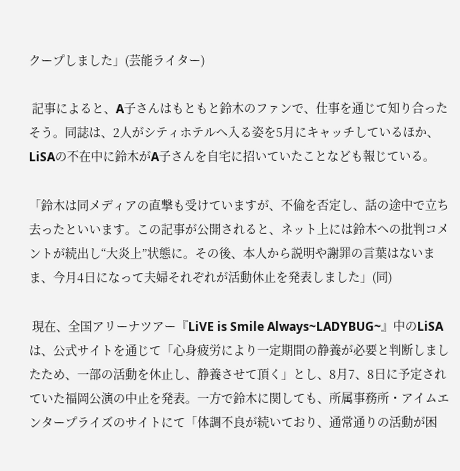クープしました」(芸能ライター)

 記事によると、A子さんはもともと鈴木のファンで、仕事を通じて知り合ったそう。同誌は、2人がシティホテルへ入る姿を5月にキャッチしているほか、LiSAの不在中に鈴木がA子さんを自宅に招いていたことなども報じている。

「鈴木は同メディアの直撃も受けていますが、不倫を否定し、話の途中で立ち去ったといいます。この記事が公開されると、ネット上には鈴木への批判コメントが続出し“大炎上”状態に。その後、本人から説明や謝罪の言葉はないまま、今月4日になって夫婦それぞれが活動休止を発表しました」(同)

 現在、全国アリーナツアー『LiVE is Smile Always~LADYBUG~』中のLiSAは、公式サイトを通じて「心身疲労により一定期間の静養が必要と判断しましたため、一部の活動を休止し、静養させて頂く」とし、8月7、8日に予定されていた福岡公演の中止を発表。一方で鈴木に関しても、所属事務所・アイムエンタープライズのサイトにて「体調不良が続いており、通常通りの活動が困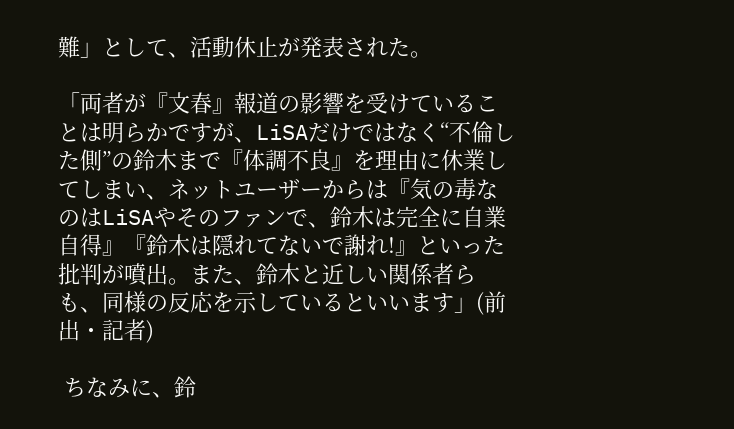難」として、活動休止が発表された。

「両者が『文春』報道の影響を受けていることは明らかですが、LiSAだけではなく“不倫した側”の鈴木まで『体調不良』を理由に休業してしまい、ネットユーザーからは『気の毒なのはLiSAやそのファンで、鈴木は完全に自業自得』『鈴木は隠れてないで謝れ!』といった批判が噴出。また、鈴木と近しい関係者らも、同様の反応を示しているといいます」(前出・記者)

 ちなみに、鈴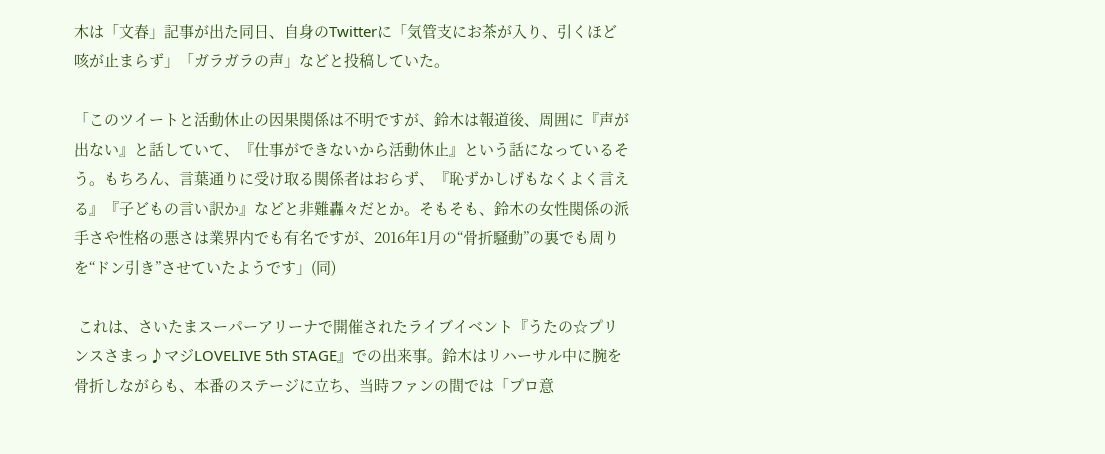木は「文春」記事が出た同日、自身のTwitterに「気管支にお茶が入り、引くほど咳が止まらず」「ガラガラの声」などと投稿していた。

「このツイートと活動休止の因果関係は不明ですが、鈴木は報道後、周囲に『声が出ない』と話していて、『仕事ができないから活動休止』という話になっているそう。もちろん、言葉通りに受け取る関係者はおらず、『恥ずかしげもなくよく言える』『子どもの言い訳か』などと非難轟々だとか。そもそも、鈴木の女性関係の派手さや性格の悪さは業界内でも有名ですが、2016年1月の“骨折騒動”の裏でも周りを“ドン引き”させていたようです」(同)

 これは、さいたまスーパーアリーナで開催されたライブイベント『うたの☆プリンスさまっ♪マジLOVELIVE 5th STAGE』での出来事。鈴木はリハーサル中に腕を骨折しながらも、本番のステージに立ち、当時ファンの間では「プロ意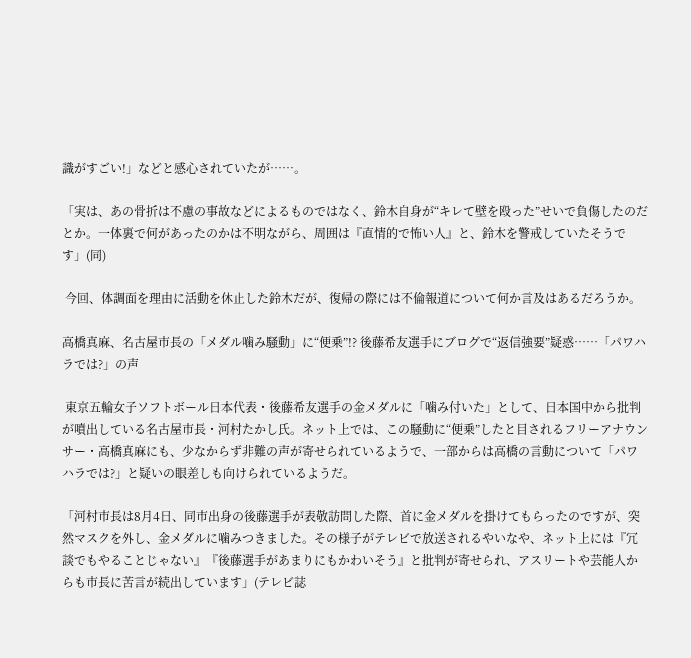識がすごい!」などと感心されていたが……。

「実は、あの骨折は不慮の事故などによるものではなく、鈴木自身が“キレて壁を殴った”せいで負傷したのだとか。一体裏で何があったのかは不明ながら、周囲は『直情的で怖い人』と、鈴木を警戒していたそうです」(同)

 今回、体調面を理由に活動を休止した鈴木だが、復帰の際には不倫報道について何か言及はあるだろうか。

高橋真麻、名古屋市長の「メダル噛み騒動」に“便乗”!? 後藤希友選手にブログで“返信強要”疑惑……「パワハラでは?」の声

 東京五輪女子ソフトボール日本代表・後藤希友選手の金メダルに「噛み付いた」として、日本国中から批判が噴出している名古屋市長・河村たかし氏。ネット上では、この騒動に“便乗”したと目されるフリーアナウンサー・高橋真麻にも、少なからず非難の声が寄せられているようで、一部からは高橋の言動について「パワハラでは?」と疑いの眼差しも向けられているようだ。

「河村市長は8月4日、同市出身の後藤選手が表敬訪問した際、首に金メダルを掛けてもらったのですが、突然マスクを外し、金メダルに噛みつきました。その様子がテレビで放送されるやいなや、ネット上には『冗談でもやることじゃない』『後藤選手があまりにもかわいそう』と批判が寄せられ、アスリートや芸能人からも市長に苦言が続出しています」(テレビ誌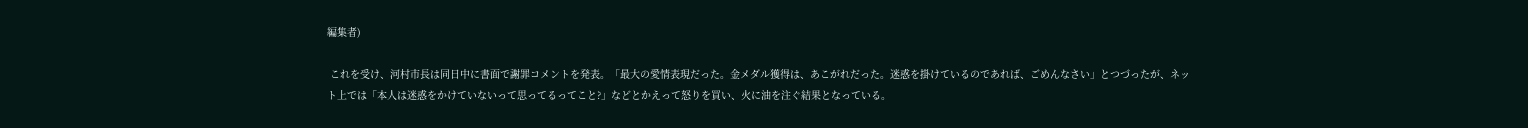編集者)

 これを受け、河村市長は同日中に書面で謝罪コメントを発表。「最大の愛情表現だった。金メダル獲得は、あこがれだった。迷惑を掛けているのであれば、ごめんなさい」とつづったが、ネット上では「本人は迷惑をかけていないって思ってるってこと?」などとかえって怒りを買い、火に油を注ぐ結果となっている。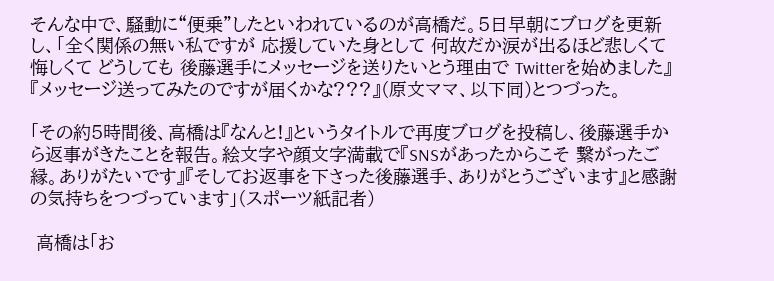そんな中で、騒動に“便乗”したといわれているのが高橋だ。5日早朝にブログを更新し、「全く関係の無い私ですが 応援していた身として 何故だか涙が出るほど悲しくて悔しくて どうしても 後藤選手にメッセージを送りたいとう理由で Twitterを始めました』『メッセージ送ってみたのですが届くかな???』(原文ママ、以下同)とつづった。

「その約5時間後、高橋は『なんと!』というタイトルで再度ブログを投稿し、後藤選手から返事がきたことを報告。絵文字や顔文字満載で『SNSがあったからこそ 繋がったご縁。ありがたいです』『そしてお返事を下さった後藤選手、ありがとうございます』と感謝の気持ちをつづっています」(スポーツ紙記者)

 高橋は「お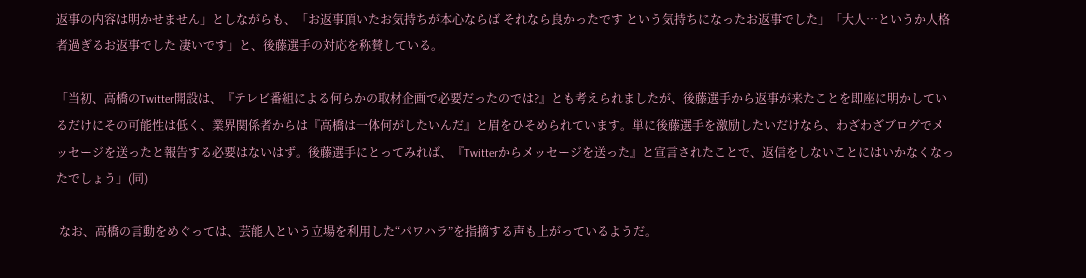返事の内容は明かせません」としながらも、「お返事頂いたお気持ちが本心ならば それなら良かったです という気持ちになったお返事でした」「大人…というか人格者過ぎるお返事でした 凄いです」と、後藤選手の対応を称賛している。

「当初、高橋のTwitter開設は、『テレビ番組による何らかの取材企画で必要だったのでは?』とも考えられましたが、後藤選手から返事が来たことを即座に明かしているだけにその可能性は低く、業界関係者からは『高橋は一体何がしたいんだ』と眉をひそめられています。単に後藤選手を激励したいだけなら、わざわざブログでメッセージを送ったと報告する必要はないはず。後藤選手にとってみれば、『Twitterからメッセージを送った』と宣言されたことで、返信をしないことにはいかなくなったでしょう」(同)

 なお、高橋の言動をめぐっては、芸能人という立場を利用した“パワハラ”を指摘する声も上がっているようだ。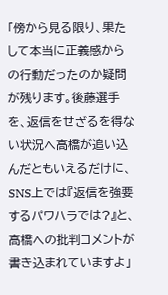「傍から見る限り、果たして本当に正義感からの行動だったのか疑問が残ります。後藤選手を、返信をせざるを得ない状況へ高橋が追い込んだともいえるだけに、SNS上では『返信を強要するパワハラでは?』と、高橋への批判コメントが書き込まれていますよ」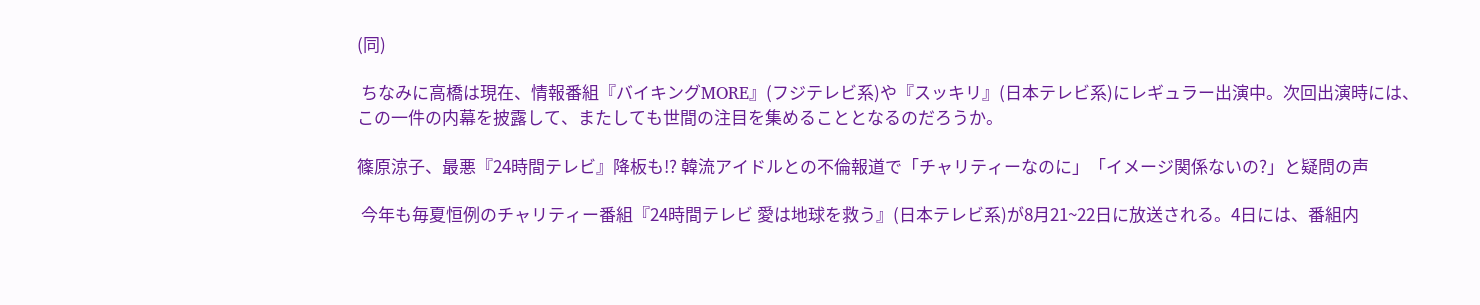(同)

 ちなみに高橋は現在、情報番組『バイキングMORE』(フジテレビ系)や『スッキリ』(日本テレビ系)にレギュラー出演中。次回出演時には、この一件の内幕を披露して、またしても世間の注目を集めることとなるのだろうか。

篠原涼子、最悪『24時間テレビ』降板も!? 韓流アイドルとの不倫報道で「チャリティーなのに」「イメージ関係ないの?」と疑問の声

 今年も毎夏恒例のチャリティー番組『24時間テレビ 愛は地球を救う』(日本テレビ系)が8月21~22日に放送される。4日には、番組内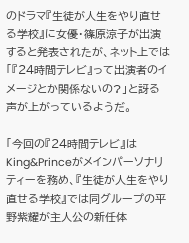のドラマ『生徒が人生をやり直せる学校』に女優・篠原涼子が出演すると発表されたが、ネット上では「『24時間テレビ』って出演者のイメージとか関係ないの?」と訝る声が上がっているようだ。

「今回の『24時間テレビ』はKing&Princeがメインパーソナリティーを務め、『生徒が人生をやり直せる学校』では同グループの平野紫耀が主人公の新任体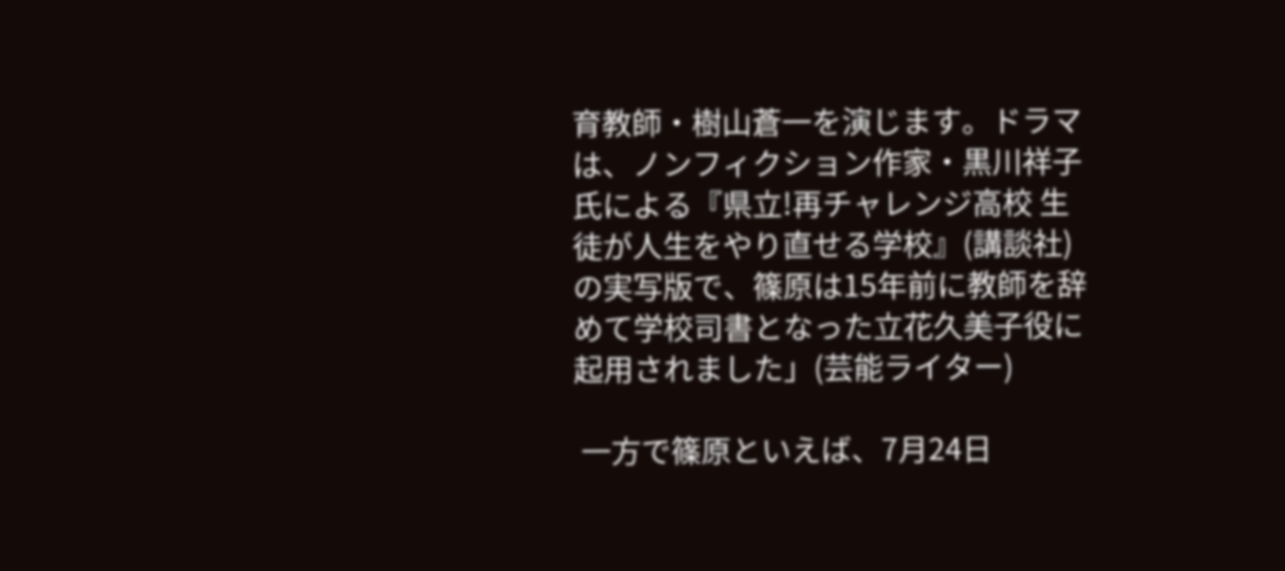育教師・樹山蒼一を演じます。ドラマは、ノンフィクション作家・黒川祥子氏による『県立!再チャレンジ高校 生徒が人生をやり直せる学校』(講談社)の実写版で、篠原は15年前に教師を辞めて学校司書となった立花久美子役に起用されました」(芸能ライター)

 一方で篠原といえば、7月24日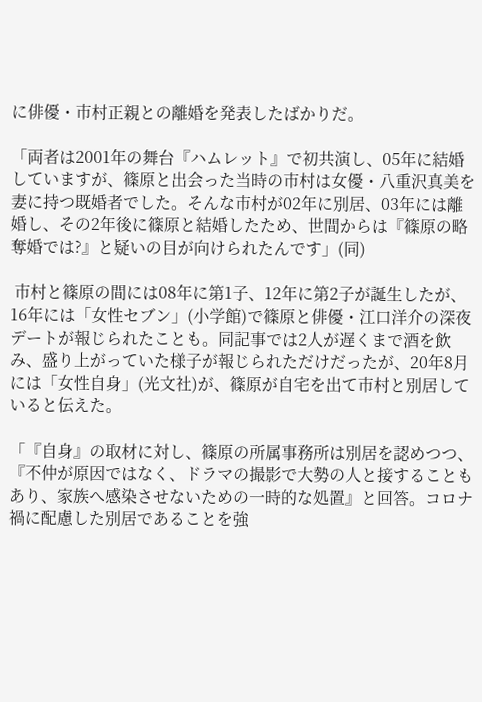に俳優・市村正親との離婚を発表したばかりだ。

「両者は2001年の舞台『ハムレット』で初共演し、05年に結婚していますが、篠原と出会った当時の市村は女優・八重沢真美を妻に持つ既婚者でした。そんな市村が02年に別居、03年には離婚し、その2年後に篠原と結婚したため、世間からは『篠原の略奪婚では?』と疑いの目が向けられたんです」(同)

 市村と篠原の間には08年に第1子、12年に第2子が誕生したが、16年には「女性セブン」(小学館)で篠原と俳優・江口洋介の深夜デートが報じられたことも。同記事では2人が遅くまで酒を飲み、盛り上がっていた様子が報じられただけだったが、20年8月には「女性自身」(光文社)が、篠原が自宅を出て市村と別居していると伝えた。

「『自身』の取材に対し、篠原の所属事務所は別居を認めつつ、『不仲が原因ではなく、ドラマの撮影で大勢の人と接することもあり、家族へ感染させないための一時的な処置』と回答。コロナ禍に配慮した別居であることを強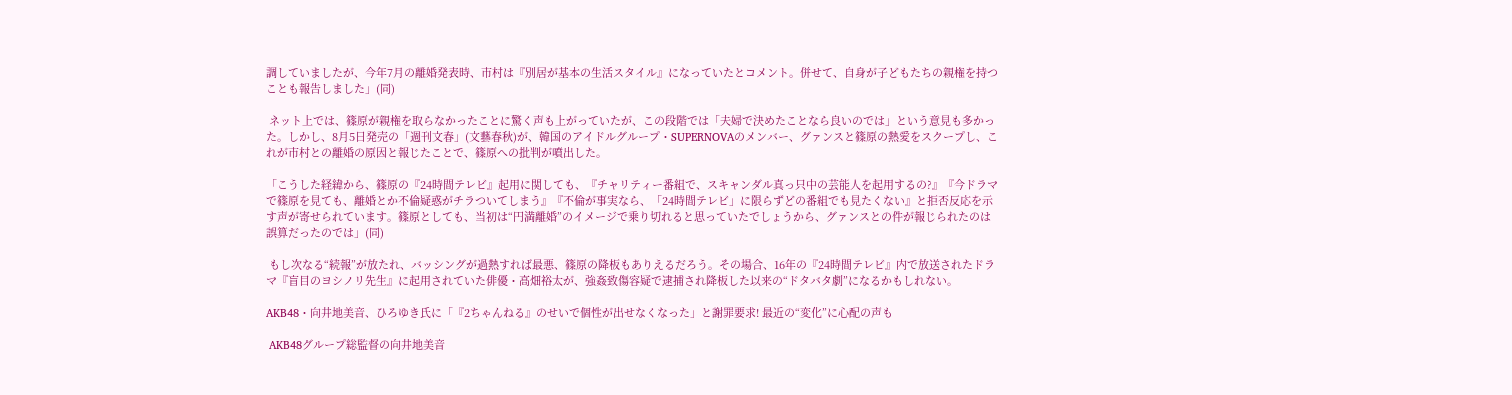調していましたが、今年7月の離婚発表時、市村は『別居が基本の生活スタイル』になっていたとコメント。併せて、自身が子どもたちの親権を持つことも報告しました」(同)

 ネット上では、篠原が親権を取らなかったことに驚く声も上がっていたが、この段階では「夫婦で決めたことなら良いのでは」という意見も多かった。しかし、8月5日発売の「週刊文春」(文藝春秋)が、韓国のアイドルグループ・SUPERNOVAのメンバー、グァンスと篠原の熱愛をスクープし、これが市村との離婚の原因と報じたことで、篠原への批判が噴出した。

「こうした経緯から、篠原の『24時間テレビ』起用に関しても、『チャリティー番組で、スキャンダル真っ只中の芸能人を起用するの?』『今ドラマで篠原を見ても、離婚とか不倫疑惑がチラついてしまう』『不倫が事実なら、「24時間テレビ」に限らずどの番組でも見たくない』と拒否反応を示す声が寄せられています。篠原としても、当初は“円満離婚”のイメージで乗り切れると思っていたでしょうから、グァンスとの件が報じられたのは誤算だったのでは」(同)

 もし次なる“続報”が放たれ、バッシングが過熱すれば最悪、篠原の降板もありえるだろう。その場合、16年の『24時間テレビ』内で放送されたドラマ『盲目のヨシノリ先生』に起用されていた俳優・高畑裕太が、強姦致傷容疑で逮捕され降板した以来の“ドタバタ劇”になるかもしれない。

AKB48・向井地美音、ひろゆき氏に「『2ちゃんねる』のせいで個性が出せなくなった」と謝罪要求! 最近の“変化”に心配の声も

 AKB48グループ総監督の向井地美音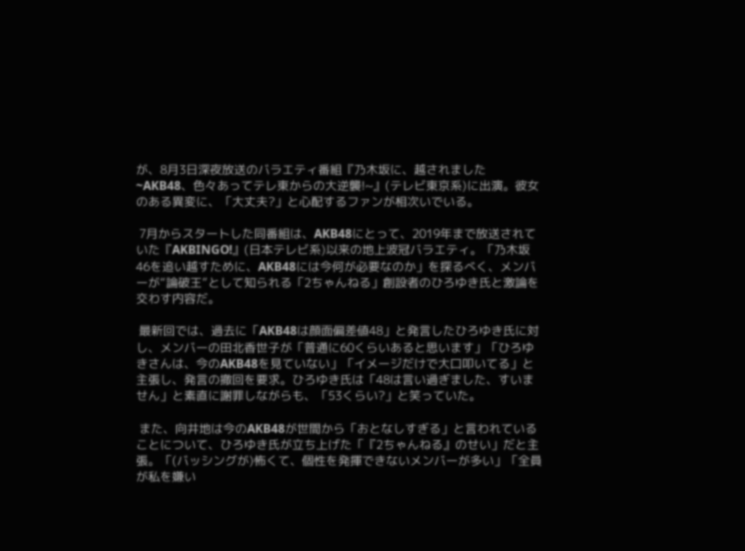が、8月3日深夜放送のバラエティ番組『乃木坂に、越されました ~AKB48、色々あってテレ東からの大逆襲!~』(テレビ東京系)に出演。彼女のある異変に、「大丈夫?」と心配するファンが相次いでいる。

 7月からスタートした同番組は、AKB48にとって、2019年まで放送されていた『AKBINGO!』(日本テレビ系)以来の地上波冠バラエティ。「乃木坂46を追い越すために、AKB48には今何が必要なのか」を探るべく、メンバーが“論破王”として知られる「2ちゃんねる」創設者のひろゆき氏と激論を交わす内容だ。

 最新回では、過去に「AKB48は顔面偏差値48」と発言したひろゆき氏に対し、メンバーの田北香世子が「普通に60くらいあると思います」「ひろゆきさんは、今のAKB48を見ていない」「イメージだけで大口叩いてる」と主張し、発言の撤回を要求。ひろゆき氏は「48は言い過ぎました、すいません」と素直に謝罪しながらも、「53くらい?」と笑っていた。

 また、向井地は今のAKB48が世間から「おとなしすぎる」と言われていることについて、ひろゆき氏が立ち上げた「『2ちゃんねる』のせい」だと主張。「(バッシングが)怖くて、個性を発揮できないメンバーが多い」「全員が私を嫌い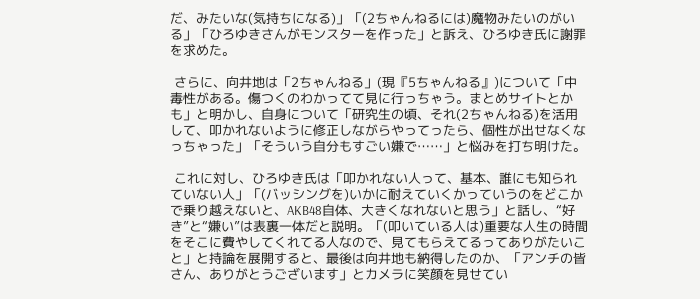だ、みたいな(気持ちになる)」「(2ちゃんねるには)魔物みたいのがいる」「ひろゆきさんがモンスターを作った」と訴え、ひろゆき氏に謝罪を求めた。

 さらに、向井地は「2ちゃんねる」(現『5ちゃんねる』)について「中毒性がある。傷つくのわかってて見に行っちゃう。まとめサイトとかも」と明かし、自身について「研究生の頃、それ(2ちゃんねる)を活用して、叩かれないように修正しながらやってったら、個性が出せなくなっちゃった」「そういう自分もすごい嫌で……」と悩みを打ち明けた。

 これに対し、ひろゆき氏は「叩かれない人って、基本、誰にも知られていない人」「(バッシングを)いかに耐えていくかっていうのをどこかで乗り越えないと、AKB48自体、大きくなれないと思う」と話し、“好き”と“嫌い”は表裏一体だと説明。「(叩いている人は)重要な人生の時間をそこに費やしてくれてる人なので、見てもらえてるってありがたいこと」と持論を展開すると、最後は向井地も納得したのか、「アンチの皆さん、ありがとうございます」とカメラに笑顔を見せてい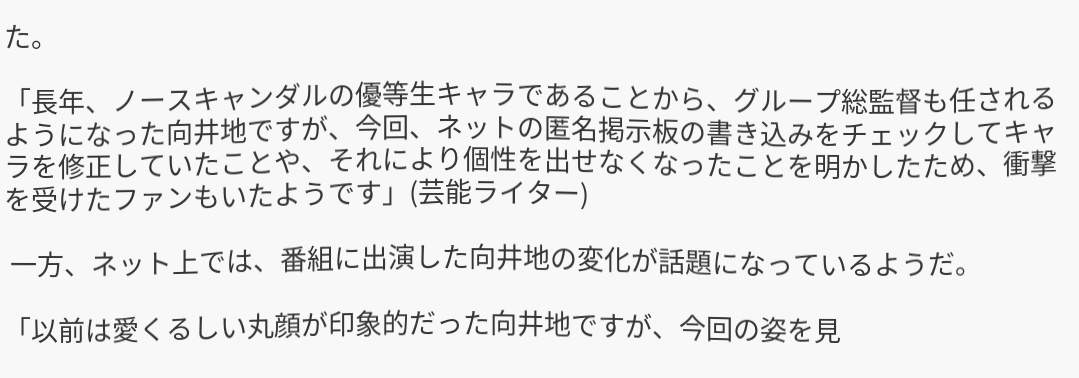た。

「長年、ノースキャンダルの優等生キャラであることから、グループ総監督も任されるようになった向井地ですが、今回、ネットの匿名掲示板の書き込みをチェックしてキャラを修正していたことや、それにより個性を出せなくなったことを明かしたため、衝撃を受けたファンもいたようです」(芸能ライター)

 一方、ネット上では、番組に出演した向井地の変化が話題になっているようだ。

「以前は愛くるしい丸顔が印象的だった向井地ですが、今回の姿を見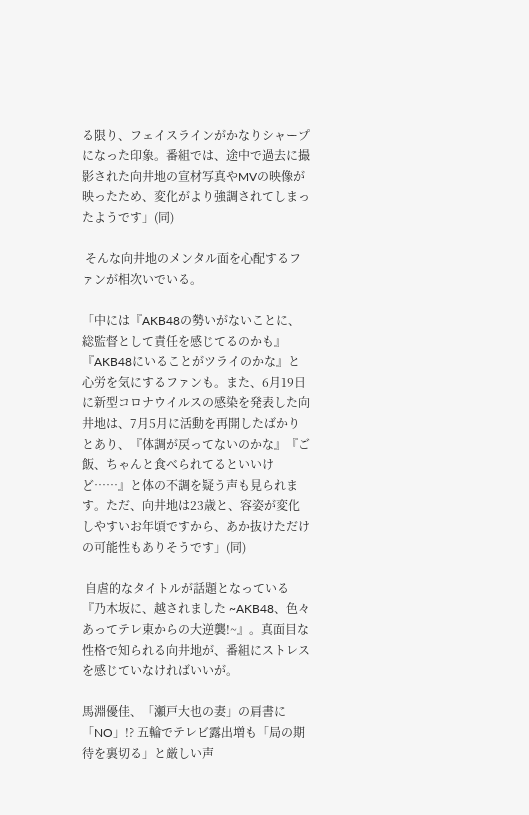る限り、フェイスラインがかなりシャープになった印象。番組では、途中で過去に撮影された向井地の宣材写真やMVの映像が映ったため、変化がより強調されてしまったようです」(同)

 そんな向井地のメンタル面を心配するファンが相次いでいる。

「中には『AKB48の勢いがないことに、総監督として責任を感じてるのかも』『AKB48にいることがツライのかな』と心労を気にするファンも。また、6月19日に新型コロナウイルスの感染を発表した向井地は、7月5月に活動を再開したばかりとあり、『体調が戻ってないのかな』『ご飯、ちゃんと食べられてるといいけど……』と体の不調を疑う声も見られます。ただ、向井地は23歳と、容姿が変化しやすいお年頃ですから、あか抜けただけの可能性もありそうです」(同)

 自虐的なタイトルが話題となっている『乃木坂に、越されました ~AKB48、色々あってテレ東からの大逆襲!~』。真面目な性格で知られる向井地が、番組にストレスを感じていなければいいが。

馬淵優佳、「瀬戸大也の妻」の肩書に「NO」!? 五輪でテレビ露出増も「局の期待を裏切る」と厳しい声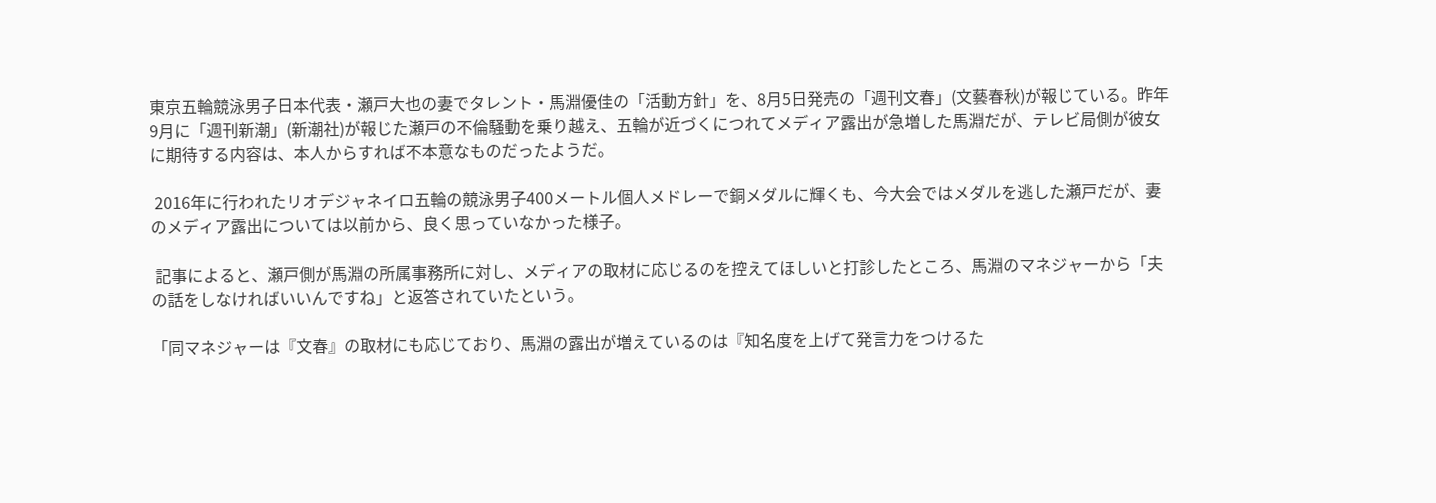東京五輪競泳男子日本代表・瀬戸大也の妻でタレント・馬淵優佳の「活動方針」を、8月5日発売の「週刊文春」(文藝春秋)が報じている。昨年9月に「週刊新潮」(新潮社)が報じた瀬戸の不倫騒動を乗り越え、五輪が近づくにつれてメディア露出が急増した馬淵だが、テレビ局側が彼女に期待する内容は、本人からすれば不本意なものだったようだ。

 2016年に行われたリオデジャネイロ五輪の競泳男子400メートル個人メドレーで銅メダルに輝くも、今大会ではメダルを逃した瀬戸だが、妻のメディア露出については以前から、良く思っていなかった様子。

 記事によると、瀬戸側が馬淵の所属事務所に対し、メディアの取材に応じるのを控えてほしいと打診したところ、馬淵のマネジャーから「夫の話をしなければいいんですね」と返答されていたという。

「同マネジャーは『文春』の取材にも応じており、馬淵の露出が増えているのは『知名度を上げて発言力をつけるた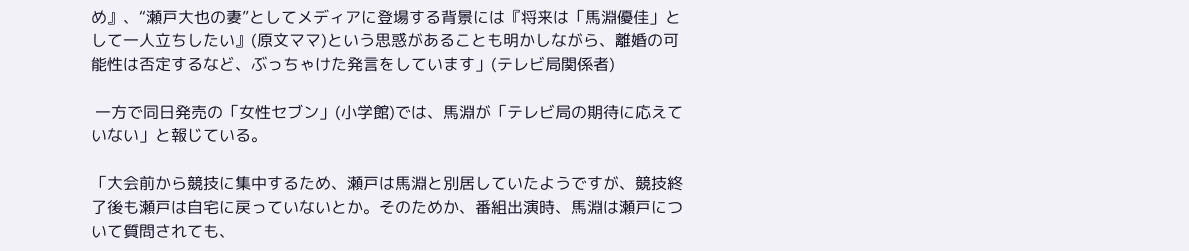め』、“瀬戸大也の妻”としてメディアに登場する背景には『将来は「馬淵優佳」として一人立ちしたい』(原文ママ)という思惑があることも明かしながら、離婚の可能性は否定するなど、ぶっちゃけた発言をしています」(テレビ局関係者)

 一方で同日発売の「女性セブン」(小学館)では、馬淵が「テレビ局の期待に応えていない」と報じている。

「大会前から競技に集中するため、瀬戸は馬淵と別居していたようですが、競技終了後も瀬戸は自宅に戻っていないとか。そのためか、番組出演時、馬淵は瀬戸について質問されても、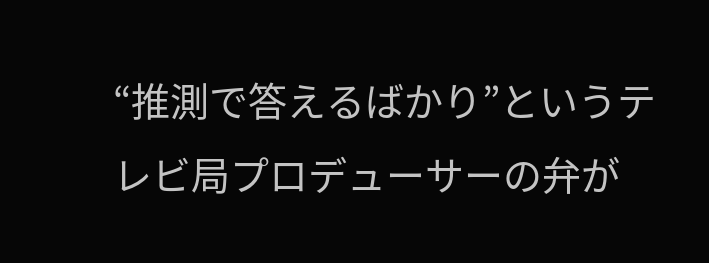“推測で答えるばかり”というテレビ局プロデューサーの弁が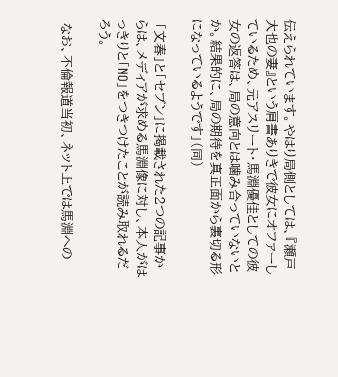伝えられています。やはり局側としては、『瀬戸大也の妻』という肩書ありきで彼女にオファーしているため、元アスリート・馬淵優佳としての彼女の返答は、局の意向とは噛み合っていないとか。結果的に、局の期待を真正面から裏切る形になっているようです」(同)

 「文春」と「セブン」に掲載された2つの記事からは、メディアが求める馬淵像に対し、本人がはっきりと「NO」をつきつけたことが読み取れるだろう。

 なお、不倫報道当初、ネット上では馬淵への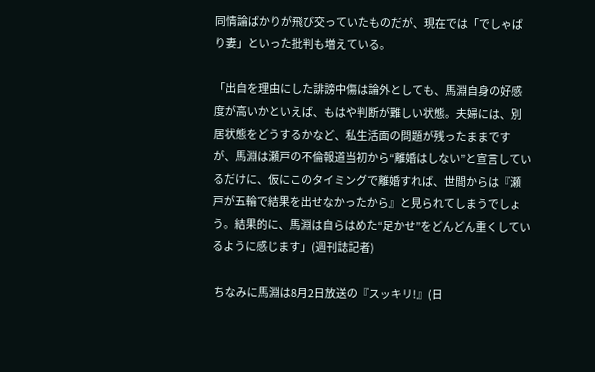同情論ばかりが飛び交っていたものだが、現在では「でしゃばり妻」といった批判も増えている。

「出自を理由にした誹謗中傷は論外としても、馬淵自身の好感度が高いかといえば、もはや判断が難しい状態。夫婦には、別居状態をどうするかなど、私生活面の問題が残ったままですが、馬淵は瀬戸の不倫報道当初から“離婚はしない”と宣言しているだけに、仮にこのタイミングで離婚すれば、世間からは『瀬戸が五輪で結果を出せなかったから』と見られてしまうでしょう。結果的に、馬淵は自らはめた“足かせ”をどんどん重くしているように感じます」(週刊誌記者)

 ちなみに馬淵は8月2日放送の『スッキリ!』(日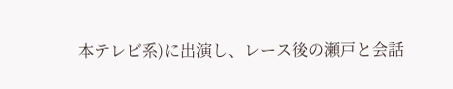本テレビ系)に出演し、レース後の瀬戸と会話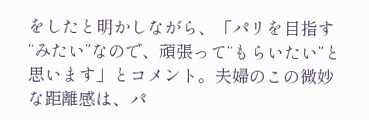をしたと明かしながら、「パリを目指す“みたい”なので、頑張って“もらいたい”と思います」とコメント。夫婦のこの微妙な距離感は、パ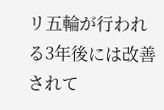リ五輪が行われる3年後には改善されて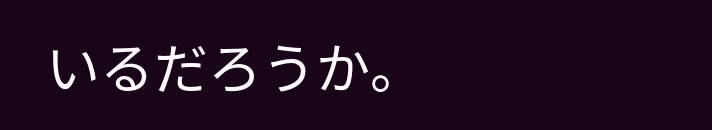いるだろうか。